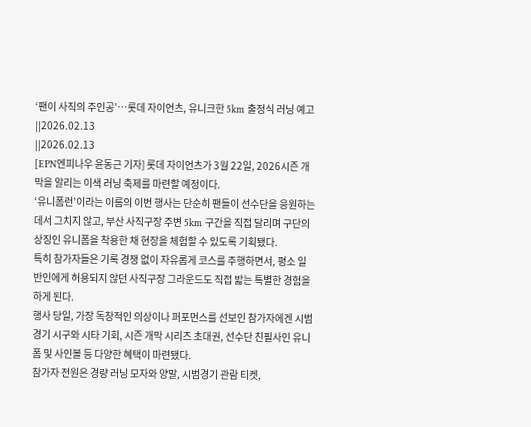‘팬이 사직의 주인공’…롯데 자이언츠, 유니크한 5km 출정식 러닝 예고
||2026.02.13
||2026.02.13
[EPN엔피나우 윤동근 기자] 롯데 자이언츠가 3월 22일, 2026시즌 개막을 알리는 이색 러닝 축제를 마련할 예정이다.
‘유니폼런’이라는 이름의 이번 행사는 단순히 팬들이 선수단을 응원하는 데서 그치지 않고, 부산 사직구장 주변 5km 구간을 직접 달리며 구단의 상징인 유니폼을 착용한 채 현장을 체험할 수 있도록 기획됐다.
특히 참가자들은 기록 경쟁 없이 자유롭게 코스를 주행하면서, 평소 일반인에게 허용되지 않던 사직구장 그라운드도 직접 밟는 특별한 경험을 하게 된다.
행사 당일, 가장 독창적인 의상이나 퍼포먼스를 선보인 참가자에겐 시범경기 시구와 시타 기회, 시즌 개막 시리즈 초대권, 선수단 친필사인 유니폼 및 사인볼 등 다양한 혜택이 마련됐다.
참가자 전원은 경량 러닝 모자와 양말, 시범경기 관람 티켓,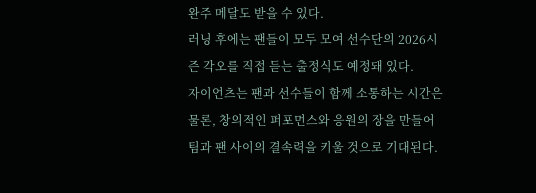완주 메달도 받을 수 있다.
러닝 후에는 팬들이 모두 모여 선수단의 2026시즌 각오를 직접 듣는 출정식도 예정돼 있다.
자이언츠는 팬과 선수들이 함께 소통하는 시간은 물론, 창의적인 퍼포먼스와 응원의 장을 만들어 팀과 팬 사이의 결속력을 키울 것으로 기대된다.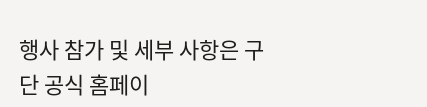행사 참가 및 세부 사항은 구단 공식 홈페이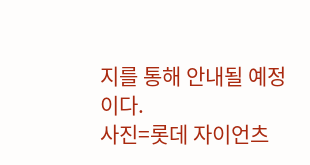지를 통해 안내될 예정이다.
사진=롯데 자이언츠